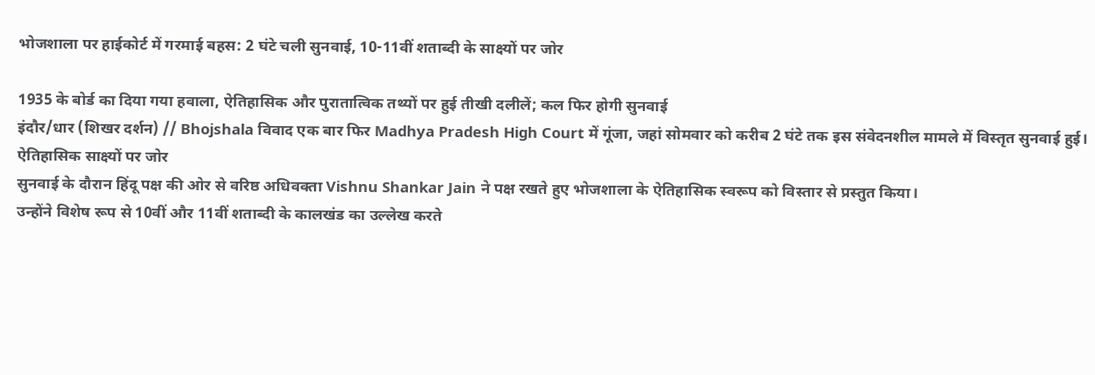भोजशाला पर हाईकोर्ट में गरमाई बहस: 2 घंटे चली सुनवाई, 10-11वीं शताब्दी के साक्ष्यों पर जोर

1935 के बोर्ड का दिया गया हवाला, ऐतिहासिक और पुरातात्विक तथ्यों पर हुई तीखी दलीलें; कल फिर होगी सुनवाई
इंदौर/धार (शिखर दर्शन) // Bhojshala विवाद एक बार फिर Madhya Pradesh High Court में गूंजा, जहां सोमवार को करीब 2 घंटे तक इस संवेदनशील मामले में विस्तृत सुनवाई हुई।
ऐतिहासिक साक्ष्यों पर जोर
सुनवाई के दौरान हिंदू पक्ष की ओर से वरिष्ठ अधिवक्ता Vishnu Shankar Jain ने पक्ष रखते हुए भोजशाला के ऐतिहासिक स्वरूप को विस्तार से प्रस्तुत किया।
उन्होंने विशेष रूप से 10वीं और 11वीं शताब्दी के कालखंड का उल्लेख करते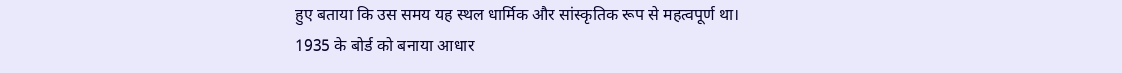हुए बताया कि उस समय यह स्थल धार्मिक और सांस्कृतिक रूप से महत्वपूर्ण था।
1935 के बोर्ड को बनाया आधार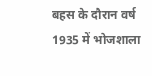बहस के दौरान वर्ष 1935 में भोजशाला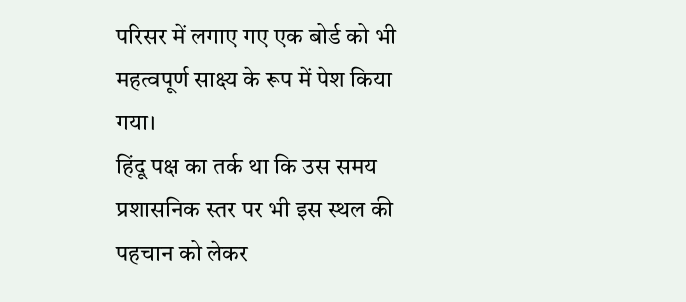परिसर में लगाए गए एक बोर्ड को भी महत्वपूर्ण साक्ष्य के रूप में पेश किया गया।
हिंदू पक्ष का तर्क था कि उस समय प्रशासनिक स्तर पर भी इस स्थल की पहचान को लेकर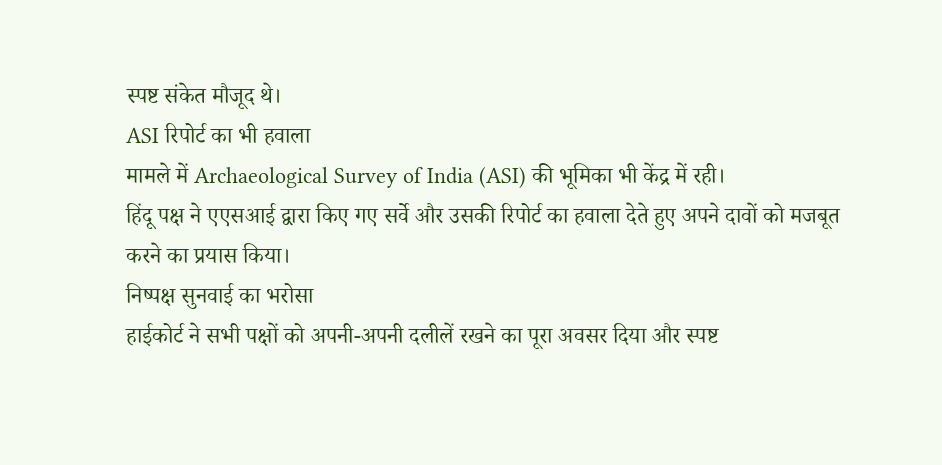स्पष्ट संकेत मौजूद थे।
ASI रिपोर्ट का भी हवाला
मामले में Archaeological Survey of India (ASI) की भूमिका भी केंद्र में रही।
हिंदू पक्ष ने एएसआई द्वारा किए गए सर्वे और उसकी रिपोर्ट का हवाला देते हुए अपने दावों को मजबूत करने का प्रयास किया।
निष्पक्ष सुनवाई का भरोसा
हाईकोर्ट ने सभी पक्षों को अपनी-अपनी दलीलें रखने का पूरा अवसर दिया और स्पष्ट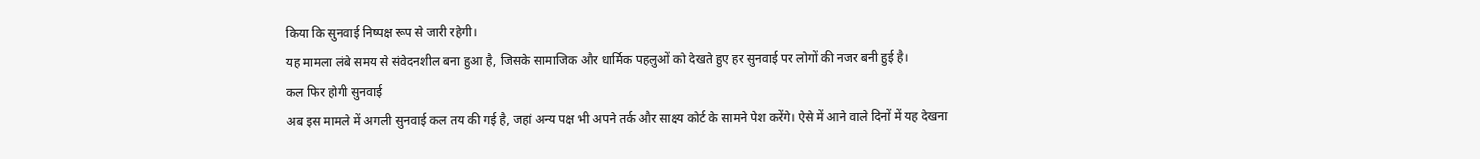किया कि सुनवाई निष्पक्ष रूप से जारी रहेगी।
यह मामला लंबे समय से संवेदनशील बना हुआ है, जिसके सामाजिक और धार्मिक पहलुओं को देखते हुए हर सुनवाई पर लोगों की नजर बनी हुई है।
कल फिर होगी सुनवाई
अब इस मामले में अगली सुनवाई कल तय की गई है, जहां अन्य पक्ष भी अपने तर्क और साक्ष्य कोर्ट के सामने पेश करेंगे। ऐसे में आने वाले दिनों में यह देखना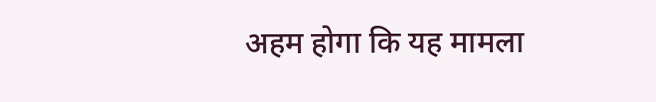अहम होगा कि यह मामला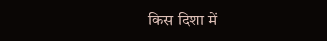किस दिशा में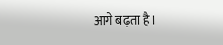आगे बढ़ता है।